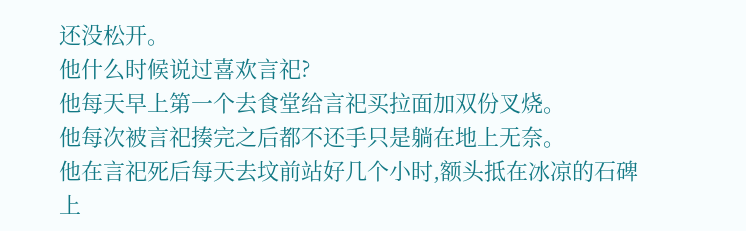还没松开。
他什么时候说过喜欢言祀?
他每天早上第一个去食堂给言祀买拉面加双份叉烧。
他每次被言祀揍完之后都不还手只是躺在地上无奈。
他在言祀死后每天去坟前站好几个小时,额头抵在冰凉的石碑上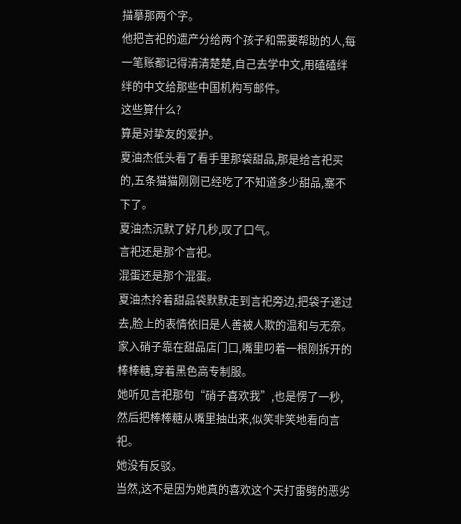描摹那两个字。
他把言祀的遗产分给两个孩子和需要帮助的人,每一笔账都记得清清楚楚,自己去学中文,用磕磕绊绊的中文给那些中国机构写邮件。
这些算什么?
算是对挚友的爱护。
夏油杰低头看了看手里那袋甜品,那是给言祀买的,五条猫猫刚刚已经吃了不知道多少甜品,塞不下了。
夏油杰沉默了好几秒,叹了口气。
言祀还是那个言祀。
混蛋还是那个混蛋。
夏油杰拎着甜品袋默默走到言祀旁边,把袋子递过去,脸上的表情依旧是人善被人欺的温和与无奈。
家入硝子靠在甜品店门口,嘴里叼着一根刚拆开的棒棒糖,穿着黑色高专制服。
她听见言祀那句“硝子喜欢我”,也是愣了一秒,然后把棒棒糖从嘴里抽出来,似笑非笑地看向言祀。
她没有反驳。
当然,这不是因为她真的喜欢这个天打雷劈的恶劣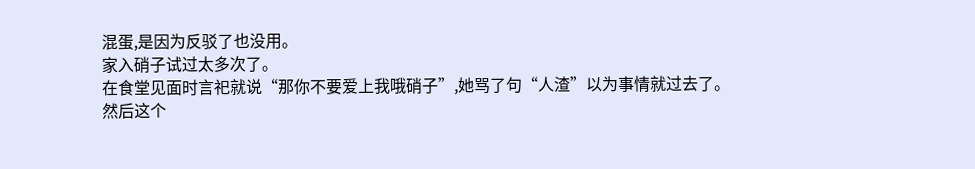混蛋,是因为反驳了也没用。
家入硝子试过太多次了。
在食堂见面时言祀就说“那你不要爱上我哦硝子”,她骂了句“人渣”以为事情就过去了。
然后这个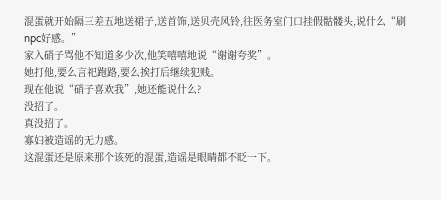混蛋就开始隔三差五地送裙子,送首饰,送贝壳风铃,往医务室门口挂假骷髅头,说什么“刷npc好感。”
家入硝子骂他不知道多少次,他笑嘻嘻地说“谢谢夸奖”。
她打他,要么言祀跑路,要么挨打后继续犯贱。
现在他说“硝子喜欢我”,她还能说什么?
没招了。
真没招了。
寡妇被造谣的无力感。
这混蛋还是原来那个该死的混蛋,造谣是眼睛都不眨一下。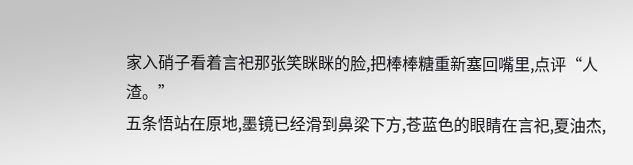家入硝子看着言祀那张笑眯眯的脸,把棒棒糖重新塞回嘴里,点评“人渣。”
五条悟站在原地,墨镜已经滑到鼻梁下方,苍蓝色的眼睛在言祀,夏油杰,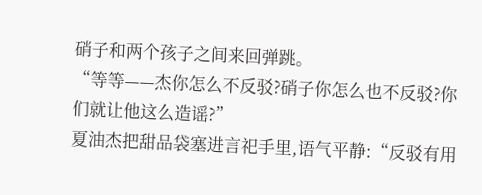硝子和两个孩子之间来回弹跳。
“等等——杰你怎么不反驳?硝子你怎么也不反驳?你们就让他这么造谣?”
夏油杰把甜品袋塞进言祀手里,语气平静:“反驳有用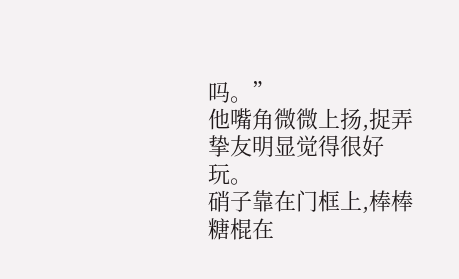吗。”
他嘴角微微上扬,捉弄挚友明显觉得很好玩。
硝子靠在门框上,棒棒糖棍在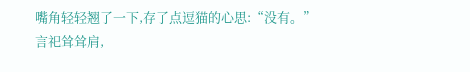嘴角轻轻翘了一下,存了点逗猫的心思:“没有。”
言祀耸耸肩,